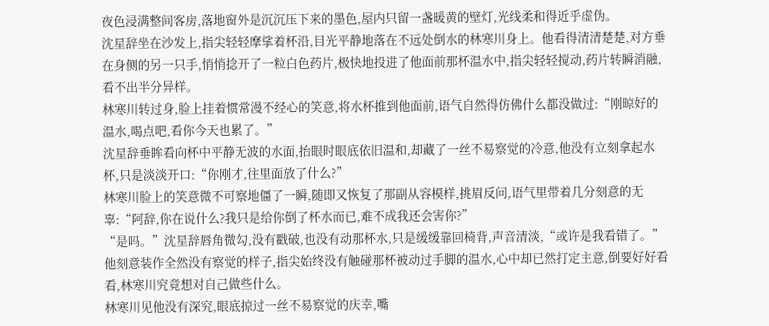夜色浸满整间客房,落地窗外是沉沉压下来的墨色,屋内只留一盏暖黄的壁灯,光线柔和得近乎虚伪。
沈星辞坐在沙发上,指尖轻轻摩挲着杯沿,目光平静地落在不远处倒水的林寒川身上。他看得清清楚楚,对方垂在身侧的另一只手,悄悄捻开了一粒白色药片,极快地投进了他面前那杯温水中,指尖轻轻搅动,药片转瞬消融,看不出半分异样。
林寒川转过身,脸上挂着惯常漫不经心的笑意,将水杯推到他面前,语气自然得仿佛什么都没做过:“刚晾好的温水,喝点吧,看你今天也累了。”
沈星辞垂眸看向杯中平静无波的水面,抬眼时眼底依旧温和,却藏了一丝不易察觉的冷意,他没有立刻拿起水杯,只是淡淡开口:“你刚才,往里面放了什么?”
林寒川脸上的笑意微不可察地僵了一瞬,随即又恢复了那副从容模样,挑眉反问,语气里带着几分刻意的无辜:“阿辞,你在说什么?我只是给你倒了杯水而已,难不成我还会害你?”
“是吗。”沈星辞唇角微勾,没有戳破,也没有动那杯水,只是缓缓靠回椅背,声音清淡,“或许是我看错了。”
他刻意装作全然没有察觉的样子,指尖始终没有触碰那杯被动过手脚的温水,心中却已然打定主意,倒要好好看看,林寒川究竟想对自己做些什么。
林寒川见他没有深究,眼底掠过一丝不易察觉的庆幸,嘴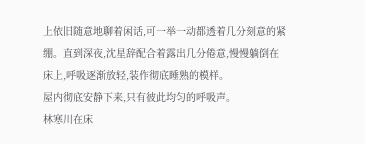上依旧随意地聊着闲话,可一举一动都透着几分刻意的紧绷。直到深夜,沈星辞配合着露出几分倦意,慢慢躺倒在床上,呼吸逐渐放轻,装作彻底睡熟的模样。
屋内彻底安静下来,只有彼此均匀的呼吸声。
林寒川在床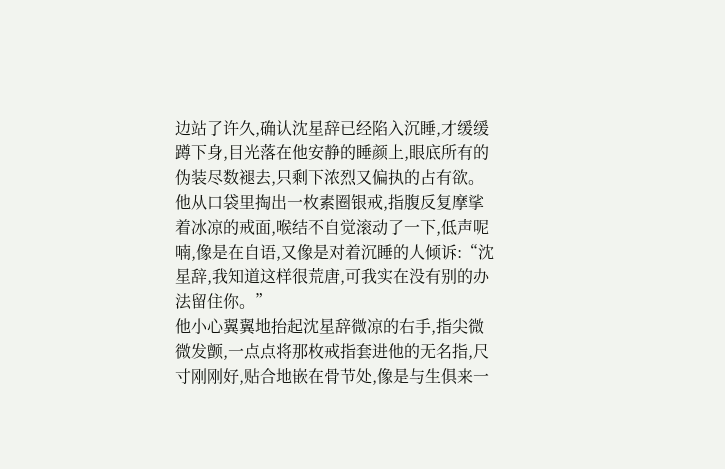边站了许久,确认沈星辞已经陷入沉睡,才缓缓蹲下身,目光落在他安静的睡颜上,眼底所有的伪装尽数褪去,只剩下浓烈又偏执的占有欲。
他从口袋里掏出一枚素圈银戒,指腹反复摩挲着冰凉的戒面,喉结不自觉滚动了一下,低声呢喃,像是在自语,又像是对着沉睡的人倾诉:“沈星辞,我知道这样很荒唐,可我实在没有别的办法留住你。”
他小心翼翼地抬起沈星辞微凉的右手,指尖微微发颤,一点点将那枚戒指套进他的无名指,尺寸刚刚好,贴合地嵌在骨节处,像是与生俱来一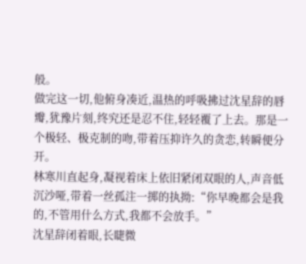般。
做完这一切,他俯身凑近,温热的呼吸拂过沈星辞的唇瓣,犹豫片刻,终究还是忍不住,轻轻覆了上去。那是一个极轻、极克制的吻,带着压抑许久的贪恋,转瞬便分开。
林寒川直起身,凝视着床上依旧紧闭双眼的人,声音低沉沙哑,带着一丝孤注一掷的执拗:“你早晚都会是我的,不管用什么方式,我都不会放手。”
沈星辞闭着眼,长睫微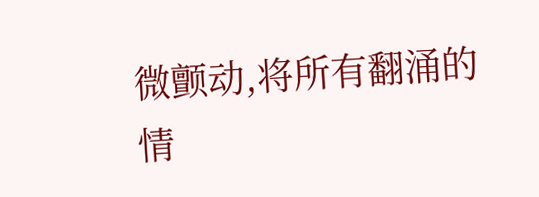微颤动,将所有翻涌的情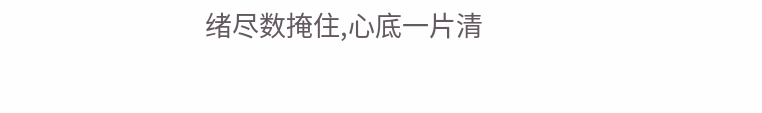绪尽数掩住,心底一片清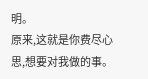明。
原来,这就是你费尽心思,想要对我做的事。